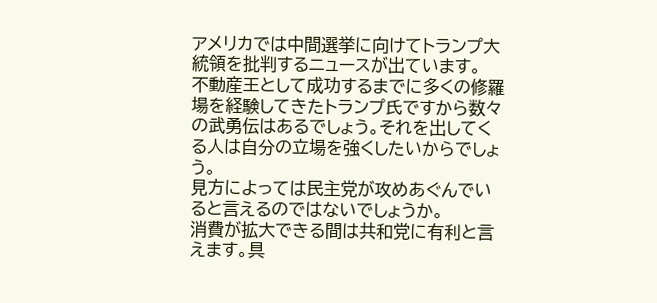アメリカでは中間選挙に向けてトランプ大統領を批判するニュースが出ています。
不動産王として成功するまでに多くの修羅場を経験してきたトランプ氏ですから数々の武勇伝はあるでしょう。それを出してくる人は自分の立場を強くしたいからでしょう。
見方によっては民主党が攻めあぐんでいると言えるのではないでしょうか。
消費が拡大できる間は共和党に有利と言えます。具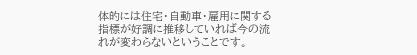体的には住宅・自動車・雇用に関する指標が好調に推移していれば今の流れが変わらないということです。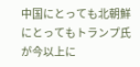中国にとっても北朝鮮にとってもトランプ氏が今以上に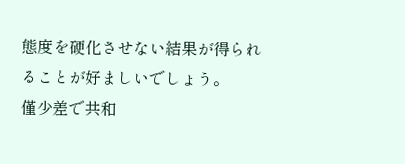態度を硬化させない結果が得られることが好ましいでしょう。
僅少差で共和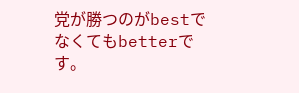党が勝つのがbestでなくてもbetterです。